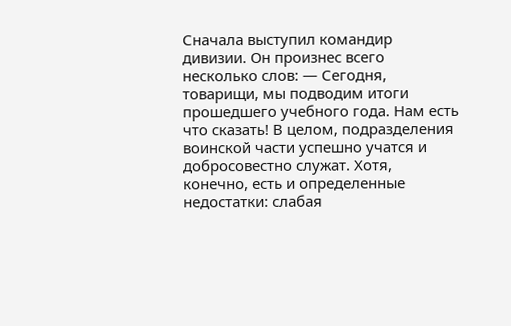Сначала выступил командир дивизии. Он произнес всего несколько слов: — Сегодня, товарищи, мы подводим итоги прошедшего учебного года. Нам есть что сказать! В целом, подразделения воинской части успешно учатся и добросовестно служат. Хотя, конечно, есть и определенные недостатки: слабая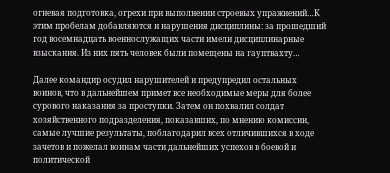огневая подготовка, огрехи при выполнении строевых упражнений…К этим пробелам добавляются и нарушения дисциплины: за прошедший год восемнадцать военнослужащих части имели дисциплинарные взыскания. Из них пять человек были помещены на гауптвахту…

Далее командир осудил нарушителей и предупредил остальных воинов, что в дальнейшем примет все необходимые меры для более сурового наказания за проступки. Затем он похвалил солдат хозяйственного подразделения, показавших, по мнению комиссии, самые лучшие результаты, поблагодарил всех отличившихся в ходе зачетов и пожелал воинам части дальнейших успехов в боевой и политической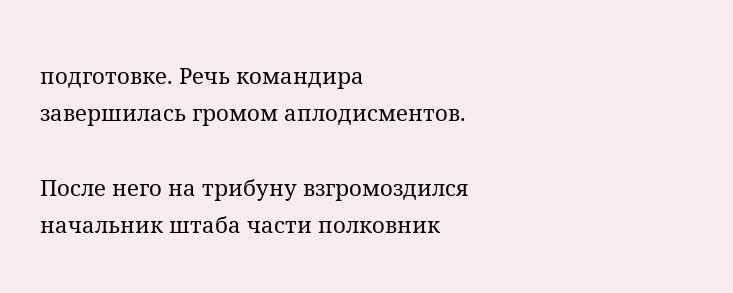подготовке. Речь командира завершилась громом аплодисментов.

После него на трибуну взгромоздился начальник штаба части полковник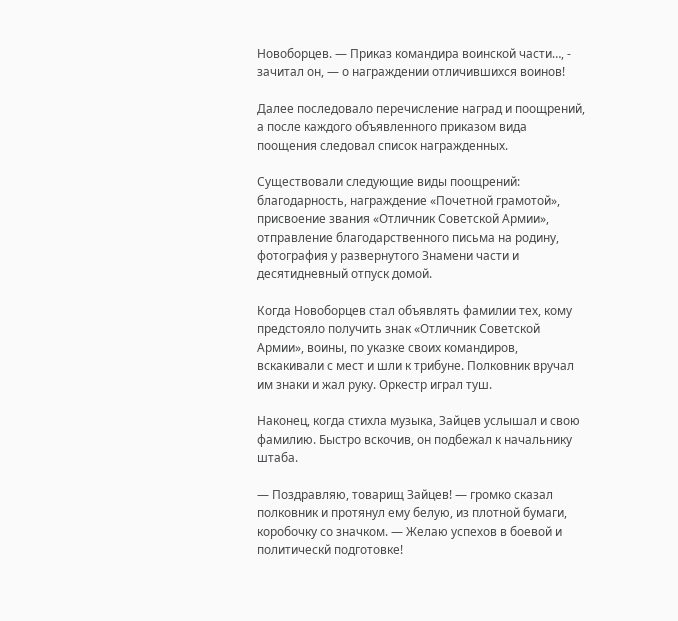Новоборцев. — Приказ командира воинской части…, - зачитал он, — о награждении отличившихся воинов!

Далее последовало перечисление наград и поощрений, а после каждого объявленного приказом вида поощения следовал список награжденных.

Существовали следующие виды поощрений: благодарность, награждение «Почетной грамотой», присвоение звания «Отличник Советской Армии», отправление благодарственного письма на родину, фотография у развернутого Знамени части и десятидневный отпуск домой.

Когда Новоборцев стал объявлять фамилии тех, кому предстояло получить знак «Отличник Советской Армии», воины, по указке своих командиров, вскакивали с мест и шли к трибуне. Полковник вручал им знаки и жал руку. Оркестр играл туш.

Наконец, когда стихла музыка, Зайцев услышал и свою фамилию. Быстро вскочив, он подбежал к начальнику штаба.

— Поздравляю, товарищ Зайцев! — громко сказал полковник и протянул ему белую, из плотной бумаги, коробочку со значком. — Желаю успехов в боевой и политическй подготовке!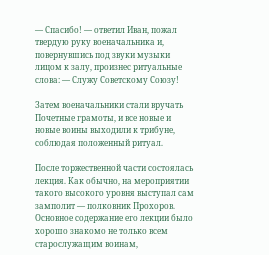— Спасибо! — ответил Иван, пожал твердую руку военачальника и, повернувшись под звуки музыки лицом к залу, произнес ритуальные слова: — Служу Советскому Союзу!

Затем военачальники стали вручать Почетные грамоты, и все новые и новые воины выходили к трибуне, соблюдая положенный ритуал.

После торжественной части состоялась лекция. Как обычно, на мероприятии такого высокого уровня выступал сам замполит — полковник Прохоров. Основное содержание его лекции было хорошо знакомо не только всем старослужащим воинам,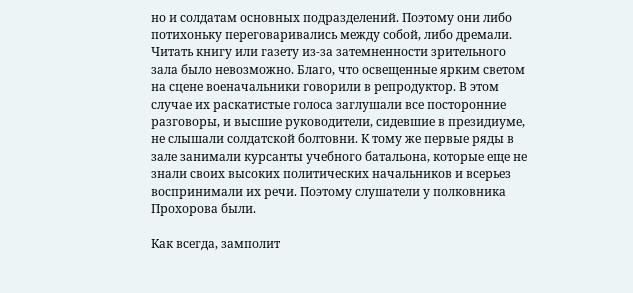но и солдатам основных подразделений. Поэтому они либо потихоньку переговаривались между собой, либо дремали. Читать книгу или газету из-за затемненности зрительного зала было невозможно. Благо, что освещенные ярким светом на сцене военачальники говорили в репродуктор. В этом случае их раскатистые голоса заглушали все посторонние разговоры, и высшие руководители, сидевшие в президиуме, не слышали солдатской болтовни. К тому же первые ряды в зале занимали курсанты учебного батальона, которые еще не знали своих высоких политических начальников и всерьез воспринимали их речи. Поэтому слушатели у полковника Прохорова были.

Как всегда, замполит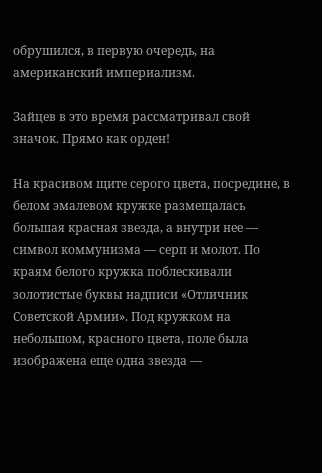обрушился, в первую очередь, на американский империализм.

Зайцев в это время рассматривал свой значок. Прямо как орден!

На красивом щите серого цвета, посредине, в белом эмалевом кружке размещалась большая красная звезда, а внутри нее — символ коммунизма — серп и молот. По краям белого кружка поблескивали золотистые буквы надписи «Отличник Советской Армии». Под кружком на небольшом, красного цвета, поле была изображена еще одна звезда —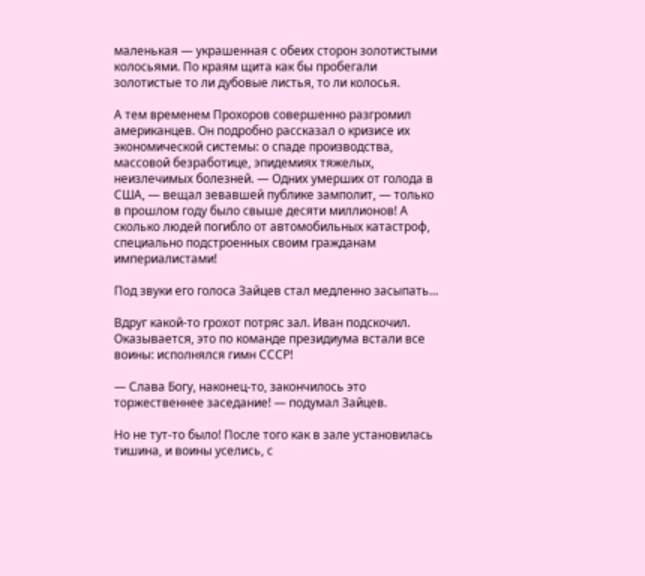маленькая — украшенная с обеих сторон золотистыми колосьями. По краям щита как бы пробегали золотистые то ли дубовые листья, то ли колосья.

А тем временем Прохоров совершенно разгромил американцев. Он подробно рассказал о кризисе их экономической системы: о спаде производства, массовой безработице, эпидемиях тяжелых, неизлечимых болезней. — Одних умерших от голода в США, — вещал зевавшей публике замполит, — только в прошлом году было свыше десяти миллионов! А сколько людей погибло от автомобильных катастроф, специально подстроенных своим гражданам империалистами!

Под звуки его голоса Зайцев стал медленно засыпать…

Вдруг какой-то грохот потряс зал. Иван подскочил. Оказывается, это по команде президиума встали все воины: исполнялся гимн СССР!

— Слава Богу, наконец-то, закончилось это торжественнее заседание! — подумал Зайцев.

Но не тут-то было! После того как в зале установилась тишина, и воины уселись, с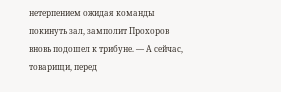нетерпением ожидая команды покинуть зал, замполит Прохоров вновь подошел к трибуне. — А сейчас, товарищи, перед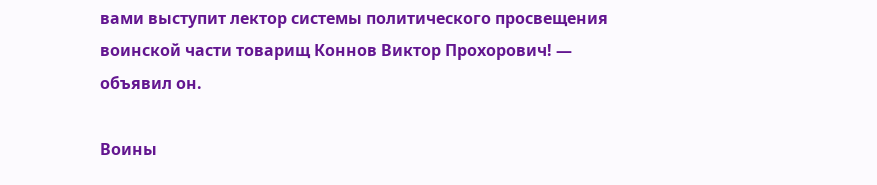вами выступит лектор системы политического просвещения воинской части товарищ Коннов Виктор Прохорович! — объявил он.

Воины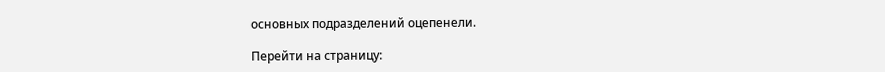основных подразделений оцепенели.

Перейти на страницу: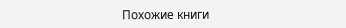Похожие книги